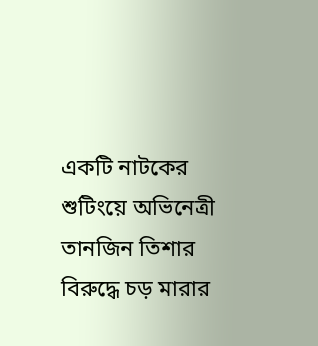একটি নাটকের শুটিংয়ে অভিনেত্রী তানজিন তিশার বিরুদ্ধে চড় মারার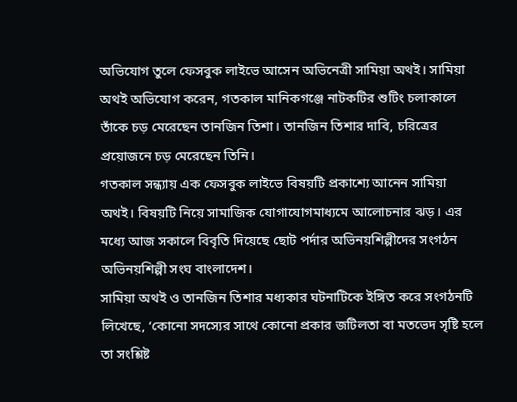অভিযোগ তুলে ফেসবুক লাইভে আসেন অভিনেত্রী সামিয়া অথই। সামিয়া অথই অভিযোগ করেন, গতকাল মানিকগঞ্জে নাটকটির শুটিং চলাকালে তাঁকে চড় মেরেছেন তানজিন তিশা। তানজিন তিশার দাবি, চরিত্রের প্রয়োজনে চড় মেরেছেন তিনি।
গতকাল সন্ধ্যায় এক ফেসবুক লাইভে বিষয়টি প্রকাশ্যে আনেন সামিয়া অথই। বিষয়টি নিয়ে সামাজিক যোগাযোগমাধ্যমে আলোচনার ঝড়। এর মধ্যে আজ সকালে বিবৃতি দিয়েছে ছোট পর্দার অভিনয়শিল্পীদের সংগঠন অভিনয়শিল্পী সংঘ বাংলাদেশ।
সামিয়া অথই ও তানজিন তিশার মধ্যকার ঘটনাটিকে ইঙ্গিত করে সংগঠনটি লিখেছে, ‘কোনো সদস্যের সাথে কোনো প্রকার জটিলতা বা মতভেদ সৃষ্টি হলে তা সংশ্লিষ্ট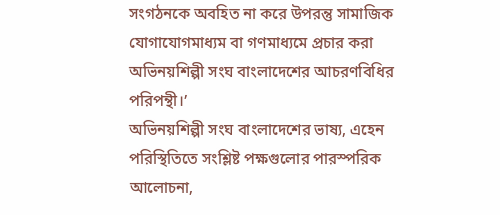সংগঠনকে অবহিত না করে উপরন্তু সামাজিক যোগাযোগমাধ্যম বা গণমাধ্যমে প্রচার করা অভিনয়শিল্পী সংঘ বাংলাদেশের আচরণবিধির পরিপন্থী।’
অভিনয়শিল্পী সংঘ বাংলাদেশের ভাষ্য, এহেন পরিস্থিতিতে সংশ্লিষ্ট পক্ষগুলোর পারস্পরিক আলোচনা,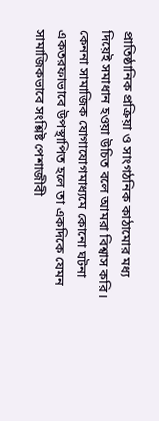প্রাতিষ্ঠানিক প্রক্রিয়া ও সাংগঠনিক কাঠামোর মধ্য দিয়েই সমাধান হওয়া উচিত বলে আমরা বিশ্বাস করি। কেননা সামাজিক যোগাযোগমাধ্যমে কোনো ঘটনা একতরফাভাবে উপস্থাপিত হলে তা একদিকে যেমন সামাজিকভাবে সংশ্লিষ্ট পেশাজীবী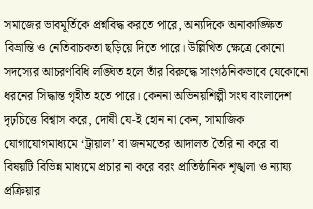সমাজের ভাবমূর্তিকে প্রশ্নবিদ্ধ করতে পারে, অন্যদিকে অনাকাঙ্ক্ষিত বিভ্রান্তি ও নেতিবাচকতা ছড়িয়ে দিতে পারে। উল্লিখিত ক্ষেত্রে কোনো সদস্যের আচরণবিধি লঙ্ঘিত হলে তাঁর বিরুদ্ধে সাংগঠনিকভাবে যেকোনো ধরনের সিদ্ধান্ত গৃহীত হতে পারে। কেননা অভিনয়শিল্পী সংঘ বাংলাদেশ দৃঢ়চিত্তে বিশ্বাস করে, দোষী যে-ই হোন না কেন, সামাজিক যোগাযোগমাধ্যমে ‘ট্রায়াল’ বা জনমতের আদালত তৈরি না করে বা বিষয়টি বিভিন্ন মাধ্যমে প্রচার না করে বরং প্রাতিষ্ঠানিক শৃঙ্খলা ও ন্যায্য প্রক্রিয়ার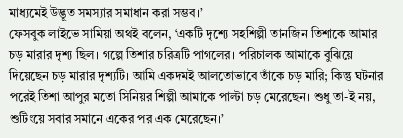মাধ্যমেই উদ্ভূত সমস্যার সমাধান করা সম্ভব।’
ফেসবুক লাইভে সামিয়া অথই বলেন, ‘একটি দৃশ্যে সহশিল্পী তানজিন তিশাকে আমার চড় মারার দৃশ্য ছিল। গল্পে তিশার চরিত্রটি পাগলের। পরিচালক আমাকে বুঝিয়ে দিয়েছেন চড় মারার দৃশ্যটি। আমি একদমই আলতোভাবে তাঁকে চড় মারি; কিন্তু ঘটনার পরেই তিশা আপুর মতো সিনিয়র শিল্পী আমাকে পাল্টা চড় মেরেছেন। শুধু তা-ই নয়, শুটিংয়ে সবার সমানে একের পর এক মেরেছেন।’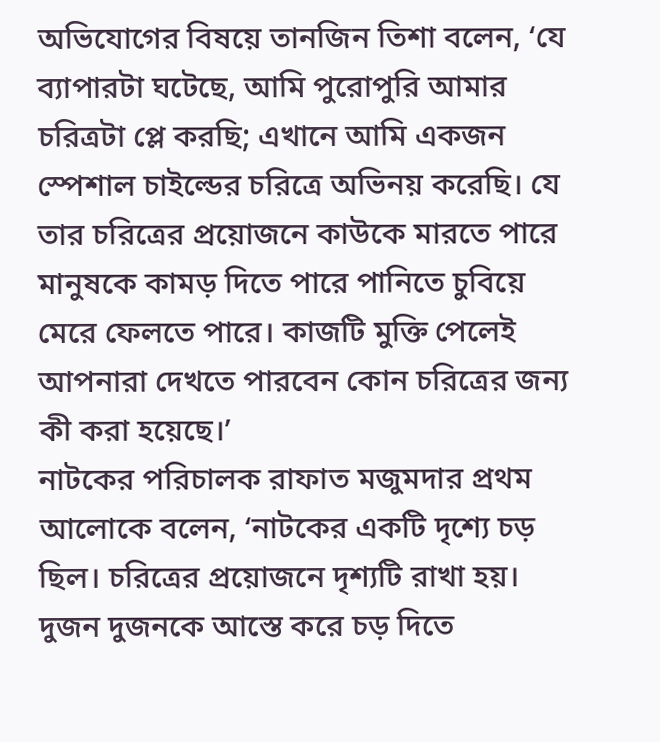অভিযোগের বিষয়ে তানজিন তিশা বলেন, ‘যে ব্যাপারটা ঘটেছে, আমি পুরোপুরি আমার চরিত্রটা প্লে করছি; এখানে আমি একজন স্পেশাল চাইল্ডের চরিত্রে অভিনয় করেছি। যে তার চরিত্রের প্রয়োজনে কাউকে মারতে পারে মানুষকে কামড় দিতে পারে পানিতে চুবিয়ে মেরে ফেলতে পারে। কাজটি মুক্তি পেলেই আপনারা দেখতে পারবেন কোন চরিত্রের জন্য কী করা হয়েছে।’
নাটকের পরিচালক রাফাত মজুমদার প্রথম আলোকে বলেন, ‘নাটকের একটি দৃশ্যে চড় ছিল। চরিত্রের প্রয়োজনে দৃশ্যটি রাখা হয়। দুজন দুজনকে আস্তে করে চড় দিতে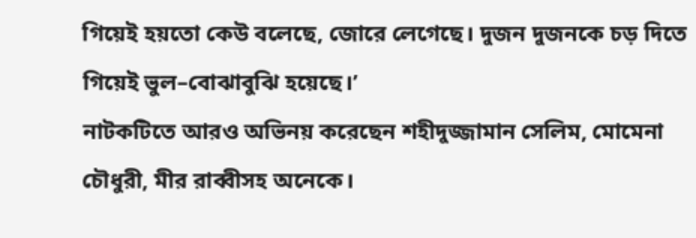গিয়েই হয়তো কেউ বলেছে, জোরে লেগেছে। দুজন দুজনকে চড় দিতে গিয়েই ভুল–বোঝাবুঝি হয়েছে।’
নাটকটিতে আরও অভিনয় করেছেন শহীদুজ্জামান সেলিম, মোমেনা চৌধুরী, মীর রাব্বীসহ অনেকে।